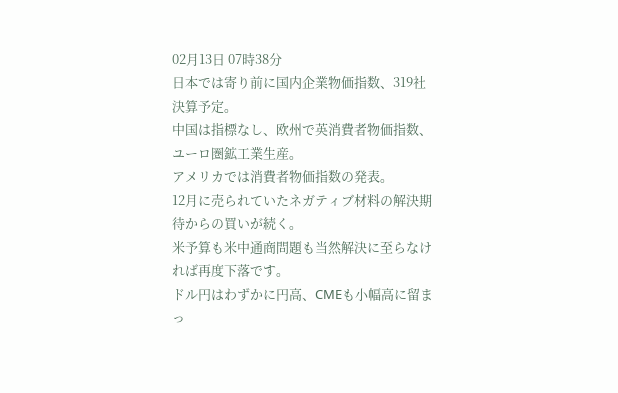02月13日 07時38分
日本では寄り前に国内企業物価指数、319社決算予定。
中国は指標なし、欧州で英消費者物価指数、ユーロ圏鉱工業生産。
アメリカでは消費者物価指数の発表。
12月に売られていたネガティブ材料の解決期待からの買いが続く。
米予算も米中通商問題も当然解決に至らなければ再度下落です。
ドル円はわずかに円高、CMEも小幅高に留まっ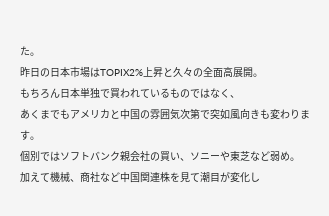た。
昨日の日本市場はTOPIX2%上昇と久々の全面高展開。
もちろん日本単独で買われているものではなく、
あくまでもアメリカと中国の雰囲気次第で突如風向きも変わります。
個別ではソフトバンク親会社の買い、ソニーや東芝など弱め。
加えて機械、商社など中国関連株を見て潮目が変化し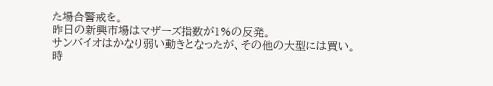た場合警戒を。
昨日の新興市場はマザーズ指数が1%の反発。
サンバイオはかなり弱い動きとなったが、その他の大型には買い。
時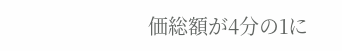価総額が4分の1に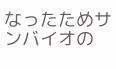なったためサンバイオの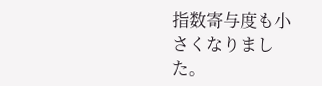指数寄与度も小さくなりました。